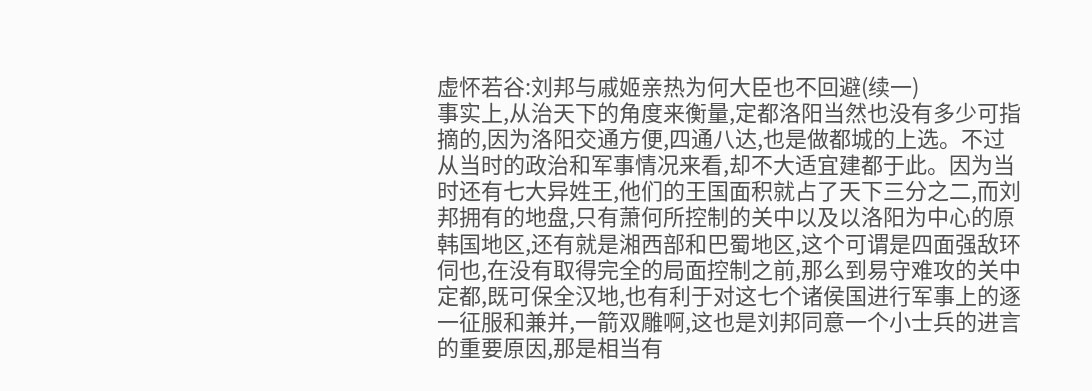虚怀若谷:刘邦与戚姬亲热为何大臣也不回避(续一)
事实上,从治天下的角度来衡量,定都洛阳当然也没有多少可指摘的,因为洛阳交通方便,四通八达,也是做都城的上选。不过从当时的政治和军事情况来看,却不大适宜建都于此。因为当时还有七大异姓王,他们的王国面积就占了天下三分之二,而刘邦拥有的地盘,只有萧何所控制的关中以及以洛阳为中心的原韩国地区,还有就是湘西部和巴蜀地区,这个可谓是四面强敌环伺也,在没有取得完全的局面控制之前,那么到易守难攻的关中定都,既可保全汉地,也有利于对这七个诸侯国进行军事上的逐一征服和兼并,一箭双雕啊,这也是刘邦同意一个小士兵的进言的重要原因,那是相当有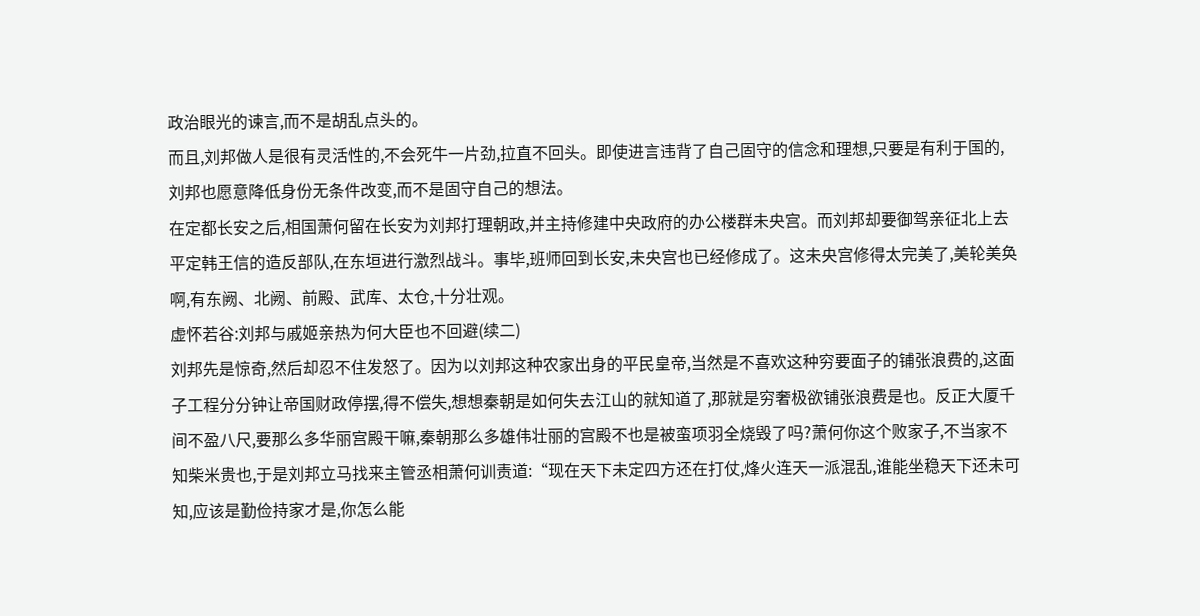政治眼光的谏言,而不是胡乱点头的。
而且,刘邦做人是很有灵活性的,不会死牛一片劲,拉直不回头。即使进言违背了自己固守的信念和理想,只要是有利于国的,刘邦也愿意降低身份无条件改变,而不是固守自己的想法。
在定都长安之后,相国萧何留在长安为刘邦打理朝政,并主持修建中央政府的办公楼群未央宫。而刘邦却要御驾亲征北上去平定韩王信的造反部队,在东垣进行激烈战斗。事毕,班师回到长安,未央宫也已经修成了。这未央宫修得太完美了,美轮美奂啊,有东阙、北阙、前殿、武库、太仓,十分壮观。
虚怀若谷:刘邦与戚姬亲热为何大臣也不回避(续二)
刘邦先是惊奇,然后却忍不住发怒了。因为以刘邦这种农家出身的平民皇帝,当然是不喜欢这种穷要面子的铺张浪费的,这面子工程分分钟让帝国财政停摆,得不偿失,想想秦朝是如何失去江山的就知道了,那就是穷奢极欲铺张浪费是也。反正大厦千间不盈八尺,要那么多华丽宫殿干嘛,秦朝那么多雄伟壮丽的宫殿不也是被蛮项羽全烧毁了吗?萧何你这个败家子,不当家不知柴米贵也,于是刘邦立马找来主管丞相萧何训责道:“现在天下未定四方还在打仗,烽火连天一派混乱,谁能坐稳天下还未可知,应该是勤俭持家才是,你怎么能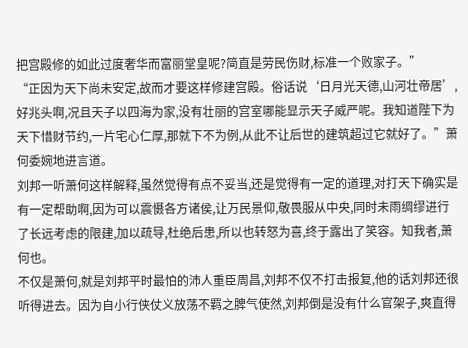把宫殿修的如此过度奢华而富丽堂皇呢?简直是劳民伤财,标准一个败家子。”
“正因为天下尚未安定,故而才要这样修建宫殿。俗话说‘日月光天德,山河壮帝居’,好兆头啊,况且天子以四海为家,没有壮丽的宫室哪能显示天子威严呢。我知道陛下为天下惜财节约,一片宅心仁厚,那就下不为例,从此不让后世的建筑超过它就好了。”萧何委婉地进言道。
刘邦一听萧何这样解释,虽然觉得有点不妥当,还是觉得有一定的道理,对打天下确实是有一定帮助啊,因为可以震慑各方诸侯,让万民景仰,敬畏服从中央,同时未雨绸缪进行了长远考虑的限建,加以疏导,杜绝后患,所以也转怒为喜,终于露出了笑容。知我者,萧何也。
不仅是萧何,就是刘邦平时最怕的沛人重臣周昌,刘邦不仅不打击报复,他的话刘邦还很听得进去。因为自小行侠仗义放荡不羁之脾气使然,刘邦倒是没有什么官架子,爽直得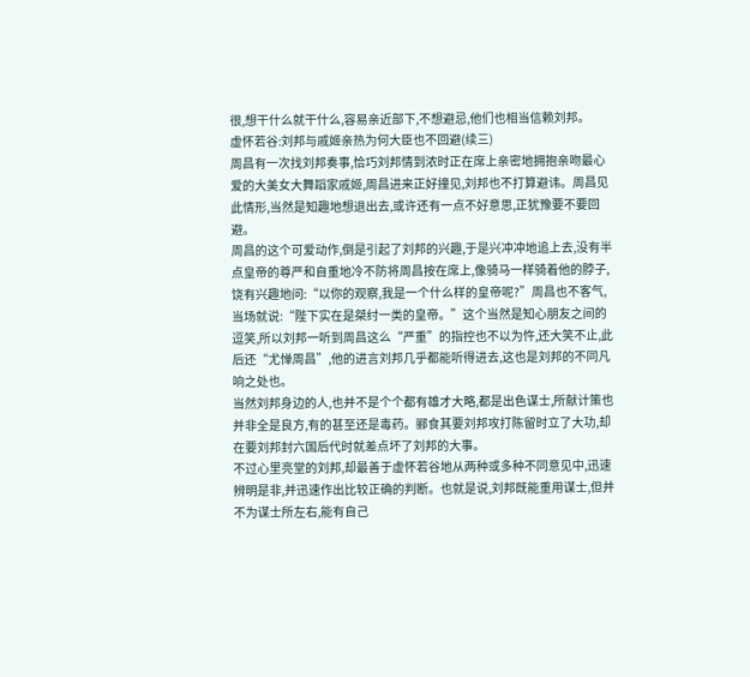很,想干什么就干什么,容易亲近部下,不想避忌,他们也相当信赖刘邦。
虚怀若谷:刘邦与戚姬亲热为何大臣也不回避(续三)
周昌有一次找刘邦奏事,恰巧刘邦情到浓时正在席上亲密地拥抱亲吻最心爱的大美女大舞蹈家戚姬,周昌进来正好撞见,刘邦也不打算避讳。周昌见此情形,当然是知趣地想退出去,或许还有一点不好意思,正犹豫要不要回避。
周昌的这个可爱动作,倒是引起了刘邦的兴趣,于是兴冲冲地追上去,没有半点皇帝的尊严和自重地冷不防将周昌按在席上,像骑马一样骑着他的脖子,饶有兴趣地问:“以你的观察,我是一个什么样的皇帝呢?”周昌也不客气,当场就说:“陛下实在是桀纣一类的皇帝。”这个当然是知心朋友之间的逗笑,所以刘邦一听到周昌这么“严重”的指控也不以为忤,还大笑不止,此后还“尤惮周昌”,他的进言刘邦几乎都能听得进去,这也是刘邦的不同凡响之处也。
当然刘邦身边的人,也并不是个个都有雄才大略,都是出色谋士,所献计策也并非全是良方,有的甚至还是毒药。郦食其要刘邦攻打陈留时立了大功,却在要刘邦封六国后代时就差点坏了刘邦的大事。
不过心里亮堂的刘邦,却最善于虚怀若谷地从两种或多种不同意见中,迅速辨明是非,并迅速作出比较正确的判断。也就是说,刘邦既能重用谋士,但并不为谋士所左右,能有自己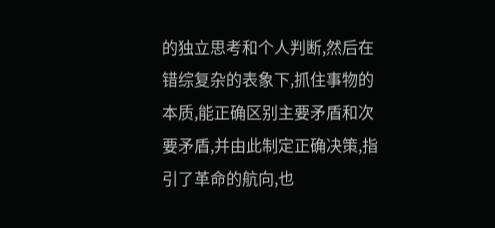的独立思考和个人判断,然后在错综复杂的表象下,抓住事物的本质,能正确区别主要矛盾和次要矛盾,并由此制定正确决策,指引了革命的航向,也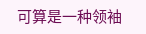可算是一种领袖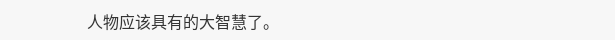人物应该具有的大智慧了。